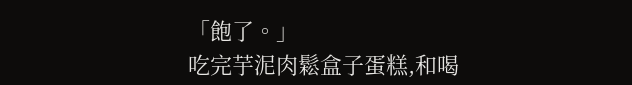「飽了。」
吃完芋泥肉鬆盒子蛋糕,和喝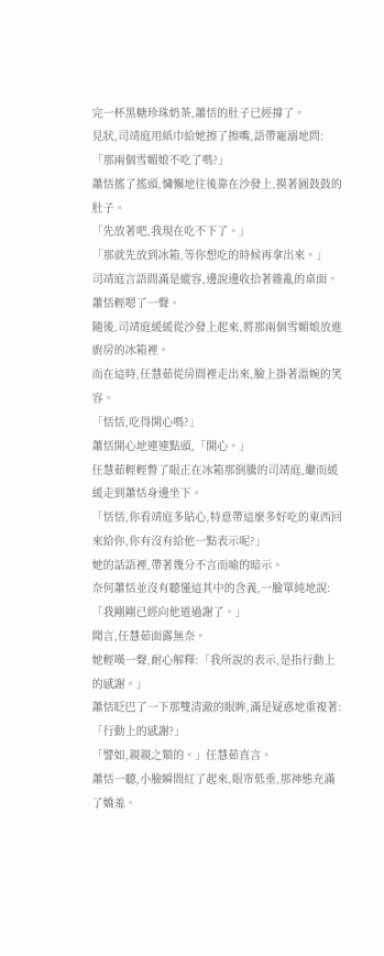完一杯黑糖珍珠奶茶,蕭恬的肚子已經撐了。
見狀,司靖庭用紙巾給她擦了擦嘴,語帶寵溺地問:「那兩個雪媚娘不吃了嗎?」
蕭恬搖了搖頭,慵懶地往後靠在沙發上,摸著圓鼓鼓的肚子。
「先放著吧,我現在吃不下了。」
「那就先放到冰箱,等你想吃的時候再拿出來。」
司靖庭言語間滿是縱容,邊說邊收拾著雜亂的桌面。
蕭恬輕嗯了一聲。
隨後,司靖庭緩緩從沙發上起來,將那兩個雪媚娘放進廚房的冰箱裡。
而在這時,任慧茹從房間裡走出來,臉上掛著溫婉的笑容。
「恬恬,吃得開心嗎?」
蕭恬開心地連連點頭,「開心。」
任慧茹輕輕瞥了眼正在冰箱那倒騰的司靖庭,繼而緩緩走到蕭恬身邊坐下。
「恬恬,你看靖庭多貼心,特意帶這麼多好吃的東西回來給你,你有沒有給他一點表示呢?」
她的話語裡,帶著幾分不言而喻的暗示。
奈何蕭恬並沒有聽懂這其中的含義,一臉單純地說:「我剛剛已經向他道過謝了。」
聞言,任慧茹面露無奈。
她輕嘆一聲,耐心解釋:「我所說的表示,是指行動上的感謝。」
蕭恬眨巴了一下那雙清澈的眼眸,滿是疑惑地重複著:「行動上的感謝?」
「譬如,親親之類的。」任慧茹直言。
蕭恬一聽,小臉瞬間紅了起來,眼帘低垂,那神態充滿了嬌羞。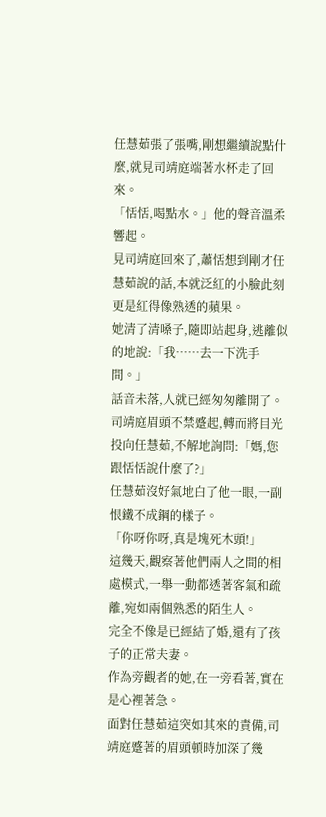任慧茹張了張嘴,剛想繼續說點什麼,就見司靖庭端著水杯走了回來。
「恬恬,喝點水。」他的聲音溫柔響起。
見司靖庭回來了,蕭恬想到剛才任慧茹說的話,本就泛紅的小臉此刻更是紅得像熟透的蘋果。
她清了清嗓子,隨即站起身,逃離似的地說:「我……去一下洗手間。」
話音未落,人就已經匆匆離開了。
司靖庭眉頭不禁蹙起,轉而將目光投向任慧茹,不解地詢問:「媽,您跟恬恬說什麼了?」
任慧茹沒好氣地白了他一眼,一副恨鐵不成鋼的樣子。
「你呀你呀,真是塊死木頭!」
這幾天,觀察著他們兩人之間的相處模式,一舉一動都透著客氣和疏離,宛如兩個熟悉的陌生人。
完全不像是已經結了婚,還有了孩子的正常夫妻。
作為旁觀者的她,在一旁看著,實在是心裡著急。
面對任慧茹這突如其來的責備,司靖庭蹙著的眉頭頓時加深了幾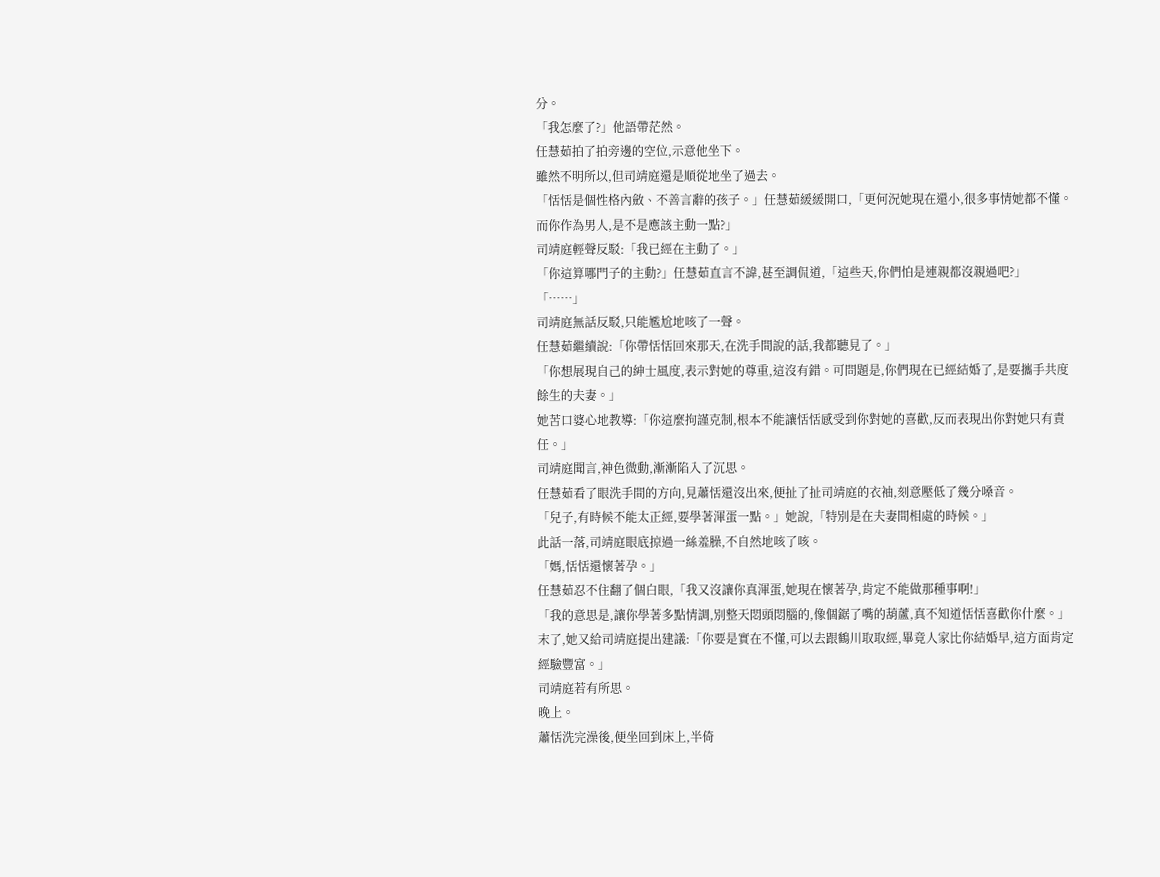分。
「我怎麼了?」他語帶茫然。
任慧茹拍了拍旁邊的空位,示意他坐下。
雖然不明所以,但司靖庭還是順從地坐了過去。
「恬恬是個性格內斂、不善言辭的孩子。」任慧茹緩緩開口,「更何況她現在還小,很多事情她都不懂。而你作為男人,是不是應該主動一點?」
司靖庭輕聲反駁:「我已經在主動了。」
「你這算哪門子的主動?」任慧茹直言不諱,甚至調侃道,「這些天,你們怕是連親都沒親過吧?」
「……」
司靖庭無話反駁,只能尷尬地咳了一聲。
任慧茹繼續說:「你帶恬恬回來那天,在洗手間說的話,我都聽見了。」
「你想展現自己的紳士風度,表示對她的尊重,這沒有錯。可問題是,你們現在已經結婚了,是要攜手共度餘生的夫妻。」
她苦口婆心地教導:「你這麼拘謹克制,根本不能讓恬恬感受到你對她的喜歡,反而表現出你對她只有責任。」
司靖庭聞言,神色微動,漸漸陷入了沉思。
任慧茹看了眼洗手間的方向,見蕭恬還沒出來,便扯了扯司靖庭的衣袖,刻意壓低了幾分嗓音。
「兒子,有時候不能太正經,要學著渾蛋一點。」她說,「特別是在夫妻間相處的時候。」
此話一落,司靖庭眼底掠過一絲羞臊,不自然地咳了咳。
「媽,恬恬還懷著孕。」
任慧茹忍不住翻了個白眼,「我又沒讓你真渾蛋,她現在懷著孕,肯定不能做那種事啊!」
「我的意思是,讓你學著多點情調,別整天悶頭悶腦的,像個鋸了嘴的葫蘆,真不知道恬恬喜歡你什麼。」
末了,她又給司靖庭提出建議:「你要是實在不懂,可以去跟鶴川取取經,畢竟人家比你結婚早,這方面肯定經驗豐富。」
司靖庭若有所思。
晚上。
蕭恬洗完澡後,便坐回到床上,半倚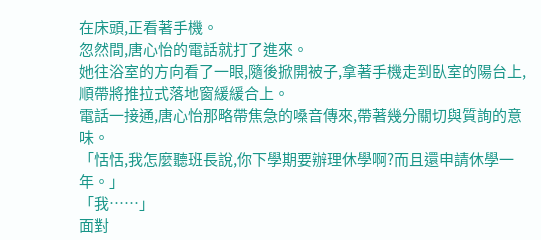在床頭,正看著手機。
忽然間,唐心怡的電話就打了進來。
她往浴室的方向看了一眼,隨後掀開被子,拿著手機走到臥室的陽台上,順帶將推拉式落地窗緩緩合上。
電話一接通,唐心怡那略帶焦急的嗓音傳來,帶著幾分關切與質詢的意味。
「恬恬,我怎麼聽班長說,你下學期要辦理休學啊?而且還申請休學一年。」
「我……」
面對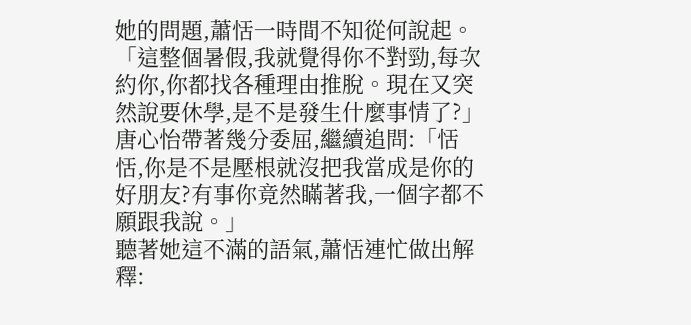她的問題,蕭恬一時間不知從何說起。
「這整個暑假,我就覺得你不對勁,每次約你,你都找各種理由推脫。現在又突然說要休學,是不是發生什麼事情了?」
唐心怡帶著幾分委屈,繼續追問:「恬恬,你是不是壓根就沒把我當成是你的好朋友?有事你竟然瞞著我,一個字都不願跟我說。」
聽著她這不滿的語氣,蕭恬連忙做出解釋: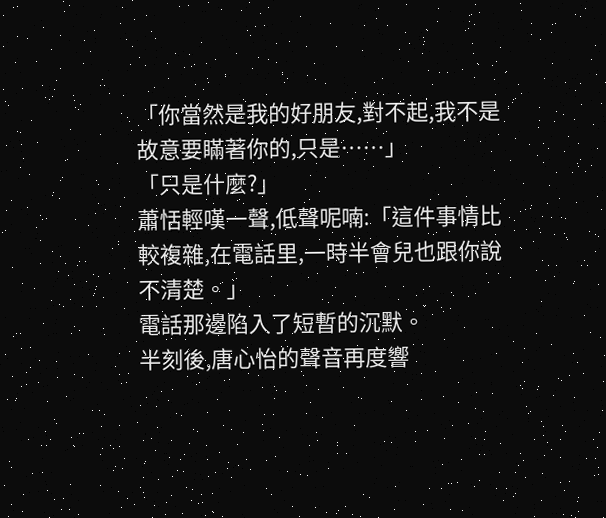「你當然是我的好朋友,對不起,我不是故意要瞞著你的,只是……」
「只是什麼?」
蕭恬輕嘆一聲,低聲呢喃:「這件事情比較複雜,在電話里,一時半會兒也跟你說不清楚。」
電話那邊陷入了短暫的沉默。
半刻後,唐心怡的聲音再度響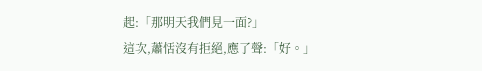起:「那明天我們見一面?」
這次,蕭恬沒有拒絕,應了聲:「好。」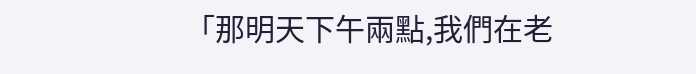「那明天下午兩點,我們在老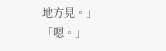地方見。」
「嗯。」